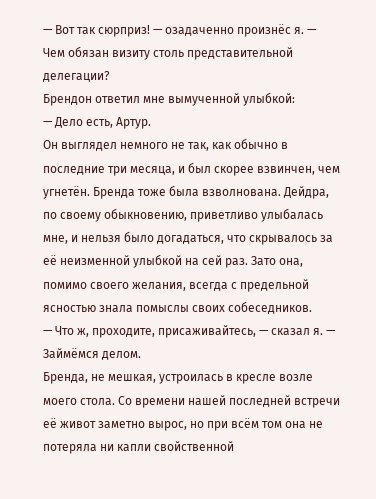— Вот так сюрприз! — озадаченно произнёс я. — Чем обязан визиту столь представительной делегации?
Брендон ответил мне вымученной улыбкой:
— Дело есть, Артур.
Он выглядел немного не так, как обычно в последние три месяца, и был скорее взвинчен, чем угнетён. Бренда тоже была взволнована. Дейдра, по своему обыкновению, приветливо улыбалась мне, и нельзя было догадаться, что скрывалось за её неизменной улыбкой на сей раз. Зато она, помимо своего желания, всегда с предельной ясностью знала помыслы своих собеседников.
— Что ж, проходите, присаживайтесь, — сказал я. — Займёмся делом.
Бренда, не мешкая, устроилась в кресле возле моего стола. Со времени нашей последней встречи её живот заметно вырос, но при всём том она не потеряла ни капли свойственной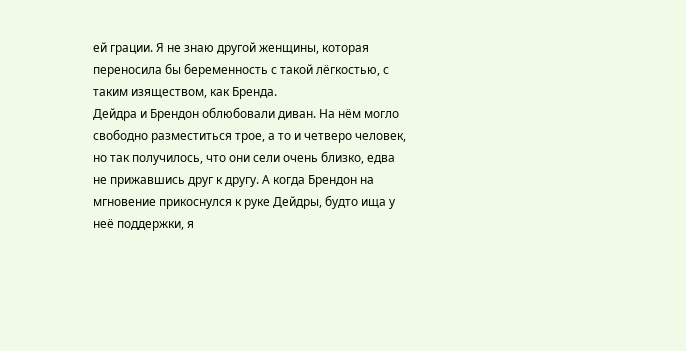ей грации. Я не знаю другой женщины, которая переносила бы беременность с такой лёгкостью, с таким изяществом, как Бренда.
Дейдра и Брендон облюбовали диван. На нём могло свободно разместиться трое, а то и четверо человек, но так получилось, что они сели очень близко, едва не прижавшись друг к другу. А когда Брендон на мгновение прикоснулся к руке Дейдры, будто ища у неё поддержки, я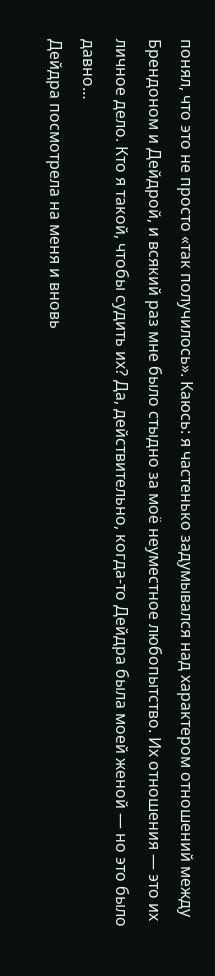понял, что это не просто «так получилось». Каюсь: я частенько задумывался над характером отношений между Брендоном и Дейдрой, и всякий раз мне было стыдно за моё неуместное любопытство. Их отношения — это их личное дело. Кто я такой, чтобы судить их? Да, действительно, когда-то Дейдра была моей женой — но это было давно…
Дейдра посмотрела на меня и вновь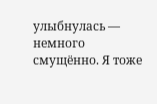улыбнулась — немного смущённо. Я тоже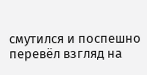смутился и поспешно перевёл взгляд на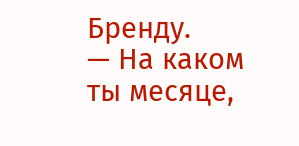Бренду.
— На каком ты месяце,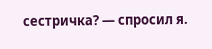сестричка? — спросил я.